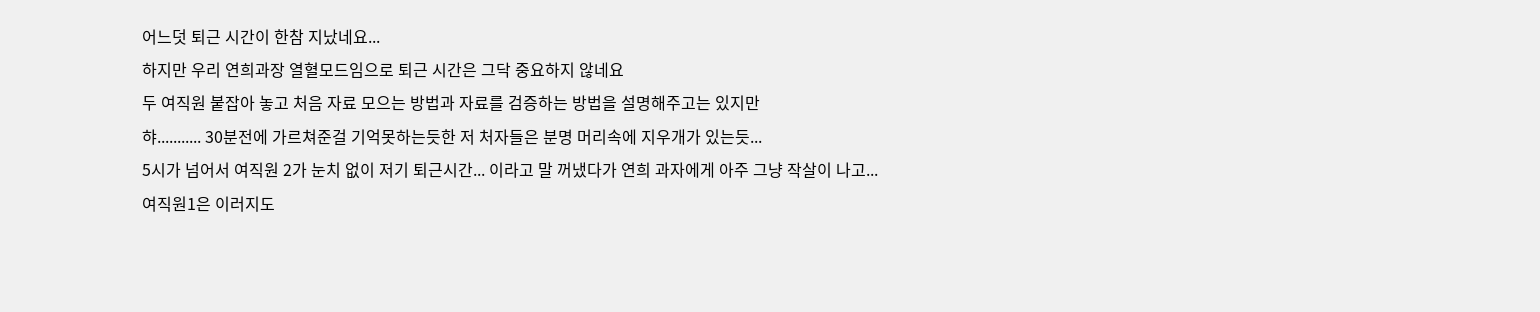어느덧 퇴근 시간이 한참 지났네요...
하지만 우리 연희과장 열혈모드임으로 퇴근 시간은 그닥 중요하지 않네요
두 여직원 붙잡아 놓고 처음 자료 모으는 방법과 자료를 검증하는 방법을 설명해주고는 있지만
햐........... 30분전에 가르쳐준걸 기억못하는듯한 저 처자들은 분명 머리속에 지우개가 있는듯...
5시가 넘어서 여직원 2가 눈치 없이 저기 퇴근시간... 이라고 말 꺼냈다가 연희 과자에게 아주 그냥 작살이 나고...
여직원1은 이러지도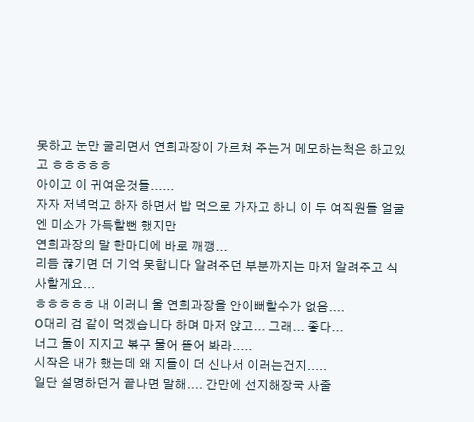못하고 눈만 굴리면서 연희과장이 가르쳐 주는거 메모하는척은 하고있고 ㅎㅎㅎㅎㅎ
아이고 이 귀여운것들......
자자 저녁먹고 하자 하면서 밥 먹으로 가자고 하니 이 두 여직원들 얼굴엔 미소가 가득할뻔 했지만
연희과장의 말 한마디에 바로 깨깽...
리듬 끊기면 더 기억 못합니다 알려주던 부분까지는 마저 알려주고 식사할게요...
ㅎㅎㅎㅎㅎ 내 이러니 울 연희과장을 안이뻐할수가 없음....
O대리 검 같이 먹겠습니다 하며 마저 앉고... 그래... 좋다...
너그 둘이 지지고 볶구 물어 뜯어 봐라.....
시작은 내가 했는데 왜 지들이 더 신나서 이러는건지.....
일단 설명하던거 끝나면 말해.... 간만에 선지해장국 사줄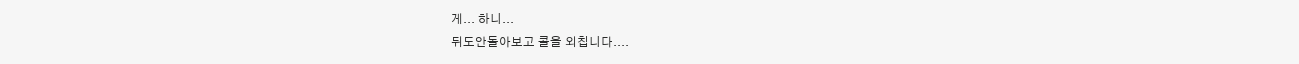게... 하니...
뒤도안돌아보고 콜을 외칩니다....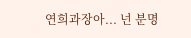연희과장아... 넌 분명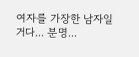여자를 가장한 남자일거다... 분명...